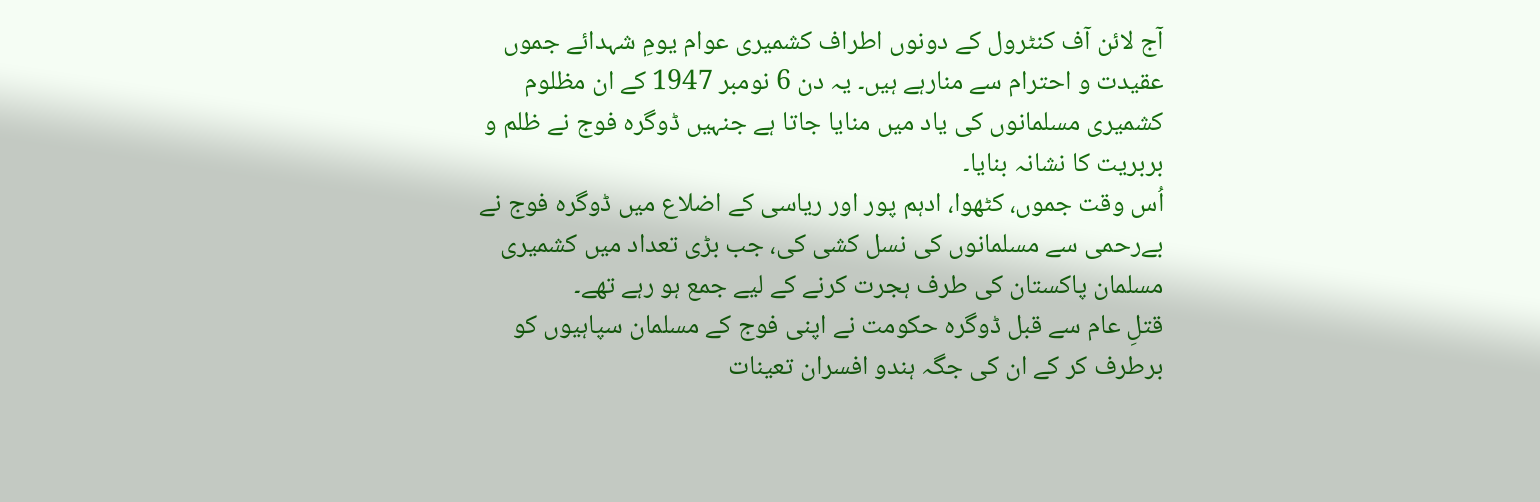آج لائن آف کنٹرول کے دونوں اطراف کشمیری عوام یومِ شہدائے جموں عقیدت و احترام سے منارہے ہیں۔ یہ دن 6 نومبر 1947 کے ان مظلوم کشمیری مسلمانوں کی یاد میں منایا جاتا ہے جنہیں ڈوگرہ فوج نے ظلم و بربریت کا نشانہ بنایا۔
اُس وقت جموں، کٹھوا، ادہم پور اور ریاسی کے اضلاع میں ڈوگرہ فوج نے بےرحمی سے مسلمانوں کی نسل کشی کی، جب بڑی تعداد میں کشمیری مسلمان پاکستان کی طرف ہجرت کرنے کے لیے جمع ہو رہے تھے۔
قتلِ عام سے قبل ڈوگرہ حکومت نے اپنی فوج کے مسلمان سپاہیوں کو برطرف کر کے ان کی جگہ ہندو افسران تعینات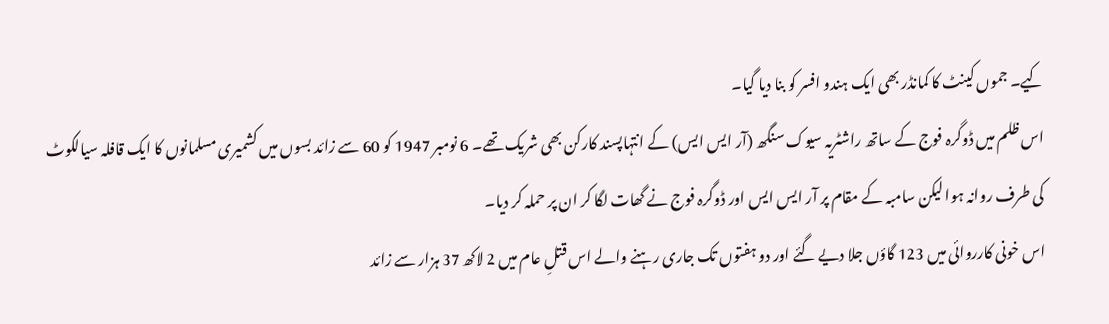کیے۔ جموں کینٹ کا کمانڈر بھی ایک ہندو افسر کو بنا دیا گیا۔
اس ظلم میں ڈوگرہ فوج کے ساتھ راشٹریہ سیوک سنگھ (آر ایس ایس) کے انتہاپسند کارکن بھی شریک تھے۔ 6 نومبر 1947 کو 60 سے زائد بسوں میں کشمیری مسلمانوں کا ایک قافلہ سیالکوٹ کی طرف روانہ ہوا لیکن سامبہ کے مقام پر آر ایس ایس اور ڈوگرہ فوج نے گھات لگا کر ان پر حملہ کر دیا۔
اس خونی کارروائی میں 123 گاؤں جلا دیے گئے اور دو ہفتوں تک جاری رہنے والے اس قتلِ عام میں 2 لاکھ 37 ہزار سے زائد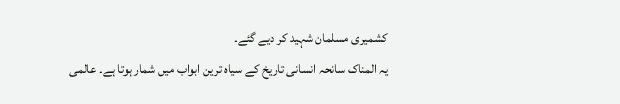کشمیری مسلمان شہید کر دیے گئے۔
یہ المناک سانحہ انسانی تاریخ کے سیاہ ترین ابواب میں شمار ہوتا ہے۔ عالمی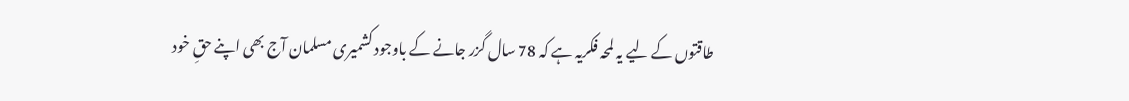طاقتوں کے لیے یہ لمحہ فکریہ ہے کہ 78 سال گزر جانے کے باوجود کشمیری مسلمان آج بھی اپنے حقِ خود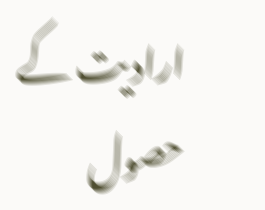ارادیت کے حصول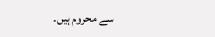سے محروم ہیں۔